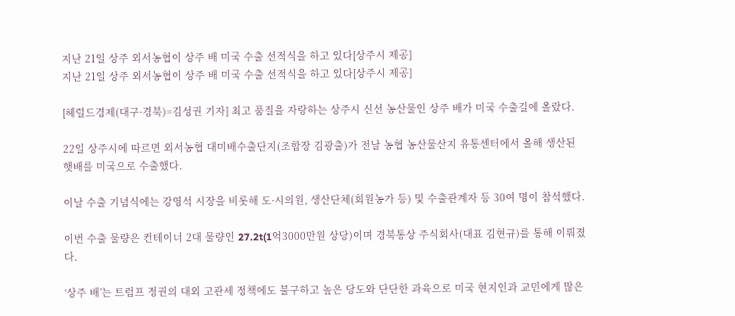지난 21일 상주 외서농협이 상주 배 미국 수출 선적식을 하고 있다[상주시 제공]
지난 21일 상주 외서농협이 상주 배 미국 수출 선적식을 하고 있다[상주시 제공]

[헤럴드경제(대구·경북)=김성권 기자] 최고 품질을 자랑하는 상주시 신선 농산물인 상주 배가 미국 수출길에 올랐다.

22일 상주시에 따르면 외서농협 대미배수출단지(조합장 김광출)가 전날 농협 농산물산지 유통센터에서 올해 생산된 햇배를 미국으로 수출했다.

이날 수출 기념식에는 강영석 시장을 비롯해 도·시의원, 생산단체(회원농가 등) 및 수출관계자 등 30여 명이 참석했다.

이번 수출 물량은 컨테이너 2대 물량인 27.2t(1억3000만원 상당)이며 경북통상 주식회사(대표 김현규)를 통해 이뤄졌다.

‘상주 배’는 트럼프 정권의 대외 고관세 정책에도 불구하고 높은 당도와 단단한 과육으로 미국 현지인과 교민에게 많은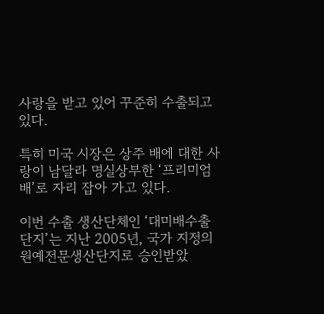사랑을 받고 있어 꾸준히 수출되고 있다.

특히 미국 시장은 상주 배에 대한 사랑이 남달라 명실상부한 ‘프리미엄 배’로 자리 잡아 가고 있다.

이번 수출 생산단체인 ‘대미배수출단지’는 지난 2005년, 국가 지정의 원예전문생산단지로 승인받았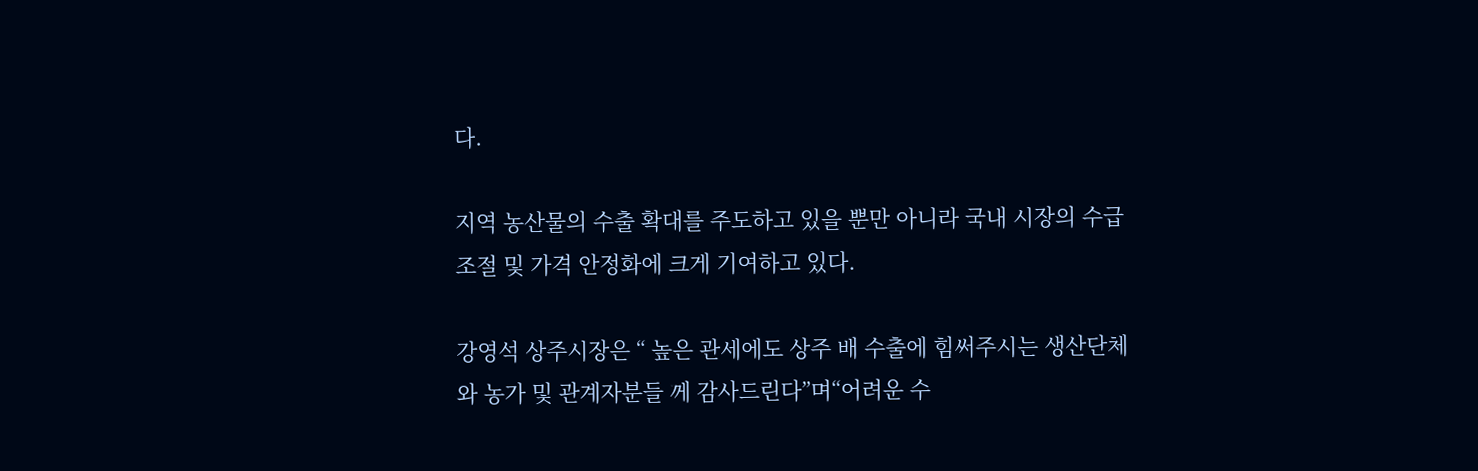다.

지역 농산물의 수출 확대를 주도하고 있을 뿐만 아니라 국내 시장의 수급 조절 및 가격 안정화에 크게 기여하고 있다.

강영석 상주시장은 “ 높은 관세에도 상주 배 수출에 힘써주시는 생산단체와 농가 및 관계자분들 께 감사드린다”며“어려운 수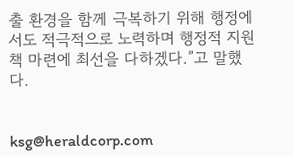출 환경을 함께 극복하기 위해 행정에서도 적극적으로 노력하며 행정적 지원책 마련에 최선을 다하겠다.”고 말했다.


ksg@heraldcorp.com